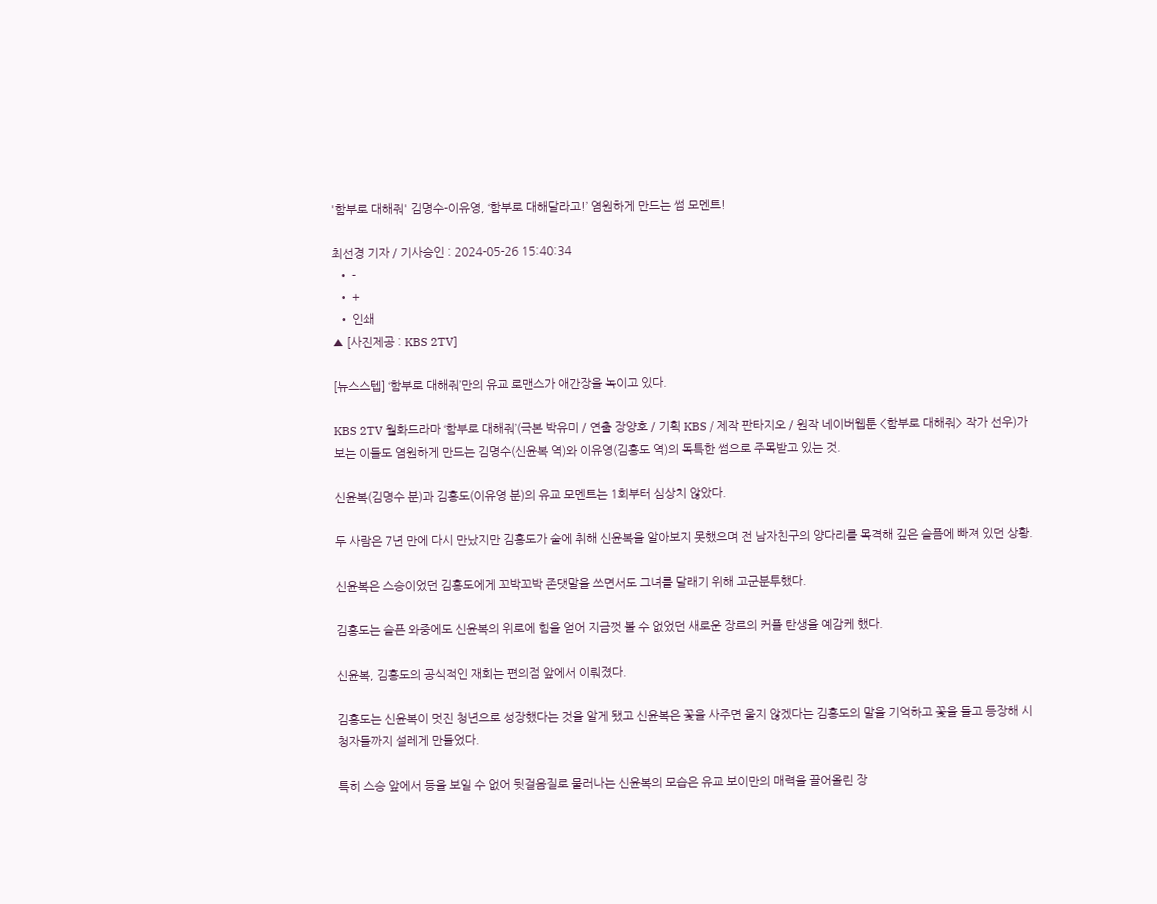'함부로 대해줘' 김명수-이유영, ‘함부로 대해달라고!’ 염원하게 만드는 썸 모멘트!

최선경 기자 / 기사승인 : 2024-05-26 15:40:34
  • -
  • +
  • 인쇄
▲ [사진제공 : KBS 2TV]

[뉴스스텝] ‘함부로 대해줘’만의 유교 로맨스가 애간장을 녹이고 있다.

KBS 2TV 월화드라마 ‘함부로 대해줘’(극본 박유미 / 연출 장양호 / 기획 KBS / 제작 판타지오 / 원작 네이버웹툰 <함부로 대해줘> 작가 선우)가 보는 이들도 염원하게 만드는 김명수(신윤복 역)와 이유영(김홍도 역)의 독특한 썸으로 주목받고 있는 것.

신윤복(김명수 분)과 김홍도(이유영 분)의 유교 모멘트는 1회부터 심상치 않았다.

두 사람은 7년 만에 다시 만났지만 김홍도가 술에 취해 신윤복을 알아보지 못했으며 전 남자친구의 양다리를 목격해 깊은 슬픔에 빠져 있던 상황.

신윤복은 스승이었던 김홍도에게 꼬박꼬박 존댓말을 쓰면서도 그녀를 달래기 위해 고군분투했다.

김홍도는 슬픈 와중에도 신윤복의 위로에 힘을 얻어 지금껏 볼 수 없었던 새로운 장르의 커플 탄생을 예감케 했다.

신윤복, 김홍도의 공식적인 재회는 편의점 앞에서 이뤄졌다.

김홍도는 신윤복이 멋진 청년으로 성장했다는 것을 알게 됐고 신윤복은 꽃을 사주면 울지 않겠다는 김홍도의 말을 기억하고 꽃을 들고 등장해 시청자들까지 설레게 만들었다.

특히 스승 앞에서 등을 보일 수 없어 뒷걸음질로 물러나는 신윤복의 모습은 유교 보이만의 매력을 끌어올린 장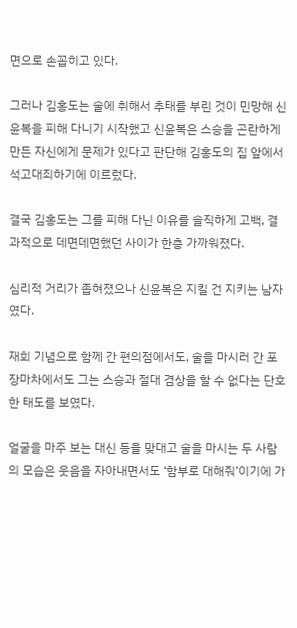면으로 손꼽히고 있다.

그러나 김홍도는 술에 취해서 추태를 부린 것이 민망해 신윤복을 피해 다니기 시작했고 신윤복은 스승을 곤란하게 만든 자신에게 문제가 있다고 판단해 김홍도의 집 앞에서 석고대죄하기에 이르렀다.

결국 김홍도는 그를 피해 다닌 이유를 솔직하게 고백, 결과적으로 데면데면했던 사이가 한층 가까워졌다.

심리적 거리가 좁혀졌으나 신윤복은 지킬 건 지키는 남자였다.

재회 기념으로 함께 간 편의점에서도, 술을 마시러 간 포장마차에서도 그는 스승과 절대 겸상을 할 수 없다는 단호한 태도를 보였다.

얼굴을 마주 보는 대신 등을 맞대고 술을 마시는 두 사람의 모습은 웃음을 자아내면서도 ‘함부로 대해줘’이기에 가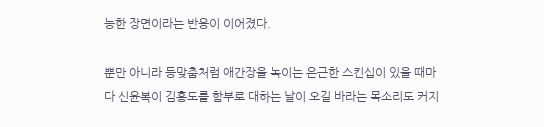능한 장면이라는 반응이 이어졌다.

뿐만 아니라 등맞춤처럼 애간장을 녹이는 은근한 스킨십이 있을 때마다 신윤복이 김홍도를 함부로 대하는 날이 오길 바라는 목소리도 커지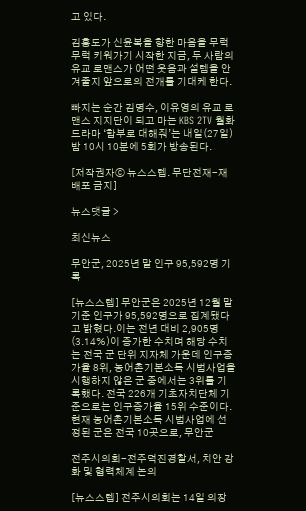고 있다.

김홍도가 신윤복을 향한 마음을 무럭무럭 키워가기 시작한 지금, 두 사람의 유교 로맨스가 어떤 웃음과 설렘을 안겨줄지 앞으로의 전개를 기대케 한다.

빠지는 순간 김명수, 이유영의 유교 로맨스 지지단이 되고 마는 KBS 2TV 월화드라마 ‘함부로 대해줘’는 내일(27일) 밤 10시 10분에 5회가 방송된다.

[저작권자ⓒ 뉴스스텝. 무단전재-재배포 금지]

뉴스댓글 >

최신뉴스

무안군, 2025년 말 인구 95,592명 기록

[뉴스스텝] 무안군은 2025년 12월 말 기준 인구가 95,592명으로 집계됐다고 밝혔다.이는 전년 대비 2,905명(3.14%)이 증가한 수치며 해당 수치는 전국 군 단위 지자체 가운데 인구증가율 8위, 농어촌기본소득 시범사업을 시행하지 않은 군 중에서는 3위를 기록했다. 전국 226개 기초자치단체 기준으로는 인구증가율 15위 수준이다.현재 농어촌기본소득 시범사업에 선정된 군은 전국 10곳으로, 무안군

전주시의회-전주덕진경찰서, 치안 강화 및 협력체계 논의

[뉴스스텝] 전주시의회는 14일 의장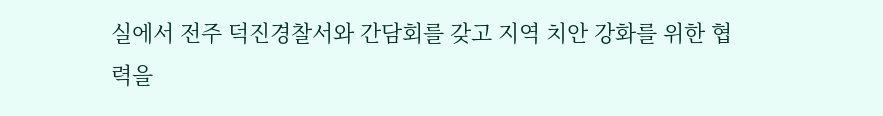실에서 전주 덕진경찰서와 간담회를 갖고 지역 치안 강화를 위한 협력을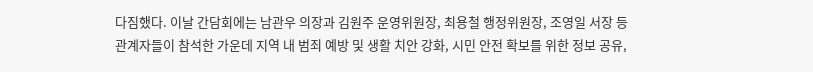다짐했다. 이날 간담회에는 남관우 의장과 김원주 운영위원장, 최용철 행정위원장, 조영일 서장 등 관계자들이 참석한 가운데 지역 내 범죄 예방 및 생활 치안 강화, 시민 안전 확보를 위한 정보 공유,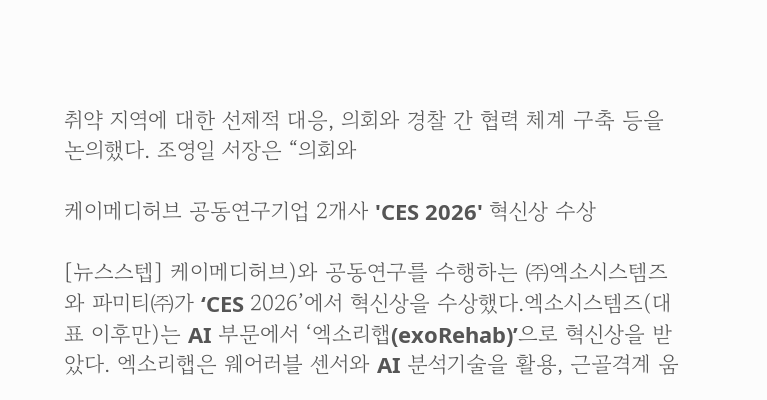취약 지역에 대한 선제적 대응, 의회와 경찰 간 협력 체계 구축 등을 논의했다. 조영일 서장은 “의회와

케이메디허브 공동연구기업 2개사 'CES 2026' 혁신상 수상

[뉴스스텝] 케이메디허브)와 공동연구를 수행하는 ㈜엑소시스템즈와 파미티㈜가 ‘CES 2026’에서 혁신상을 수상했다.엑소시스템즈(대표 이후만)는 AI 부문에서 ‘엑소리햅(exoRehab)’으로 혁신상을 받았다. 엑소리햅은 웨어러블 센서와 AI 분석기술을 활용, 근골격계 움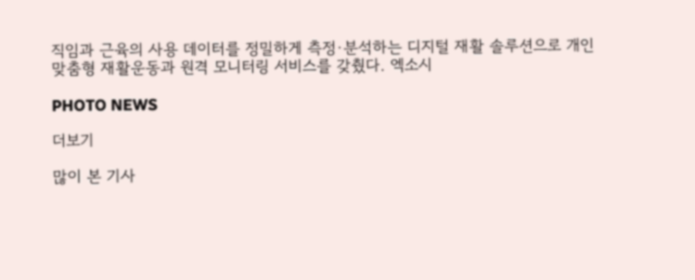직임과 근육의 사용 데이터를 정밀하게 측정·분석하는 디지털 재활 솔루션으로 개인 맞춤형 재활운동과 원격 모니터링 서비스를 갖췄다. 엑소시

PHOTO NEWS

더보기

많이 본 기사